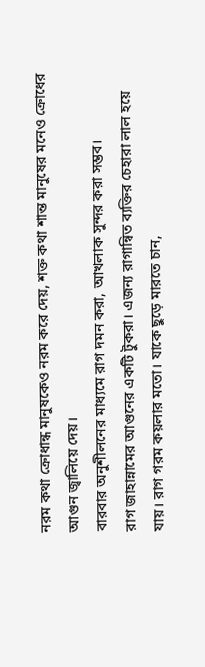নরম কথা ক্রোধান্ধ মানুষকেও নরম করে দেয়, শক্ত কথা শান্ত মানুষের মনেও ক্রোধের আগুন জ্বালিয়ে দেয়।
বারবার অনুশীলনের মাধ্যমে রাগ দমন করা, আখলাক সুন্দর করা সম্ভব।
রাগ জাহান্নামের আগুনের একটি টুকরা। এজন্য রাগান্বিত ব্যক্তির চেহারা লাল হয়ে যায়। রাগ গরম কয়লার মতো। যাকে ছুড়ে মারতে চান,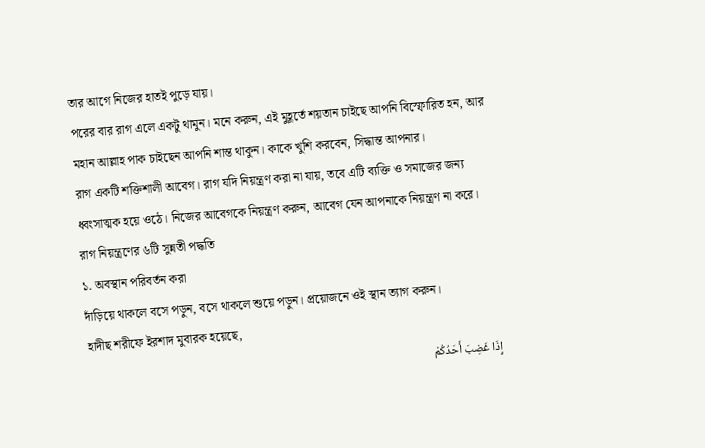তার আগে নিজের হাতই পুড়ে যায়।
পরের বার রাগ এলে একটু থামুন। মনে করুন, এই মুহূর্তে শয়তান চাইছে আপনি বিস্ফোরিত হন, আর মহান আল্লাহ পাক চাইছেন আপনি শান্ত থাকুন। কাকে খুশি করবেন, সিদ্ধান্ত আপনার।
রাগ একটি শক্তিশালী আবেগ। রাগ যদি নিয়ন্ত্রণ করা না যায়, তবে এটি ব্যক্তি ও সমাজের জন্য ধ্বংসাত্মক হয়ে ওঠে। নিজের আবেগকে নিয়ন্ত্রণ করুন, আবেগ যেন আপনাকে নিয়ন্ত্রণ না করে।
রাগ নিয়ন্ত্রণের ৬টি সুন্নতী পদ্ধতি
১. অবস্থান পরিবর্তন করা
দাঁড়িয়ে থাকলে বসে পড়ুন, বসে থাকলে শুয়ে পড়ুন। প্রয়োজনে ওই স্থান ত্যাগ করুন।
হাদীছ শরীফে ইরশাদ মুবারক হয়েছে,
إِذَا غَضِبَ أَحَدُكُمْ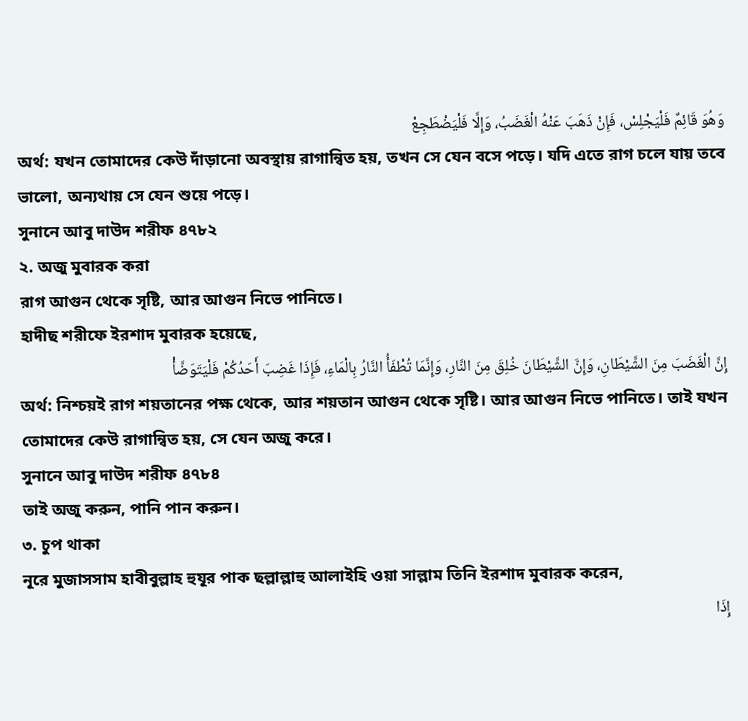وَهُوَ قَائِمٌ فَلْيَجْلِسْ، فَإِنْ ذَهَبَ عَنْهُ الْغَضَبُ، وَإِلَّا فَلْيَضْطَجِعْ
অর্থ: যখন তোমাদের কেউ দাঁড়ানো অবস্থায় রাগান্বিত হয়, তখন সে যেন বসে পড়ে। যদি এতে রাগ চলে যায় তবে ভালো, অন্যথায় সে যেন শুয়ে পড়ে।
সুনানে আবু দাউদ শরীফ ৪৭৮২
২. অজু মুবারক করা
রাগ আগুন থেকে সৃষ্টি, আর আগুন নিভে পানিতে।
হাদীছ শরীফে ইরশাদ মুবারক হয়েছে,
إِنَّ الْغَضَبَ مِنَ الشَّيْطَانِ، وَإِنَّ الشَّيْطَانَ خُلِقَ مِنَ النَّارِ، وَإِنَّمَا تُطْفَأُ النَّارُ بِالْمَاءِ، فَإِذَا غَضِبَ أَحَدُكُمْ فَلْيَتَوَضَّأْ
অর্থ: নিশ্চয়ই রাগ শয়তানের পক্ষ থেকে, আর শয়তান আগুন থেকে সৃষ্টি। আর আগুন নিভে পানিতে। তাই যখন তোমাদের কেউ রাগান্বিত হয়, সে যেন অজু করে।
সুনানে আবু দাউদ শরীফ ৪৭৮৪
তাই অজু করুন, পানি পান করুন।
৩. চুপ থাকা
নূরে মুজাসসাম হাবীবুল্লাহ হুযূর পাক ছল্লাল্লাহু আলাইহি ওয়া সাল্লাম তিনি ইরশাদ মুবারক করেন,
إِذَا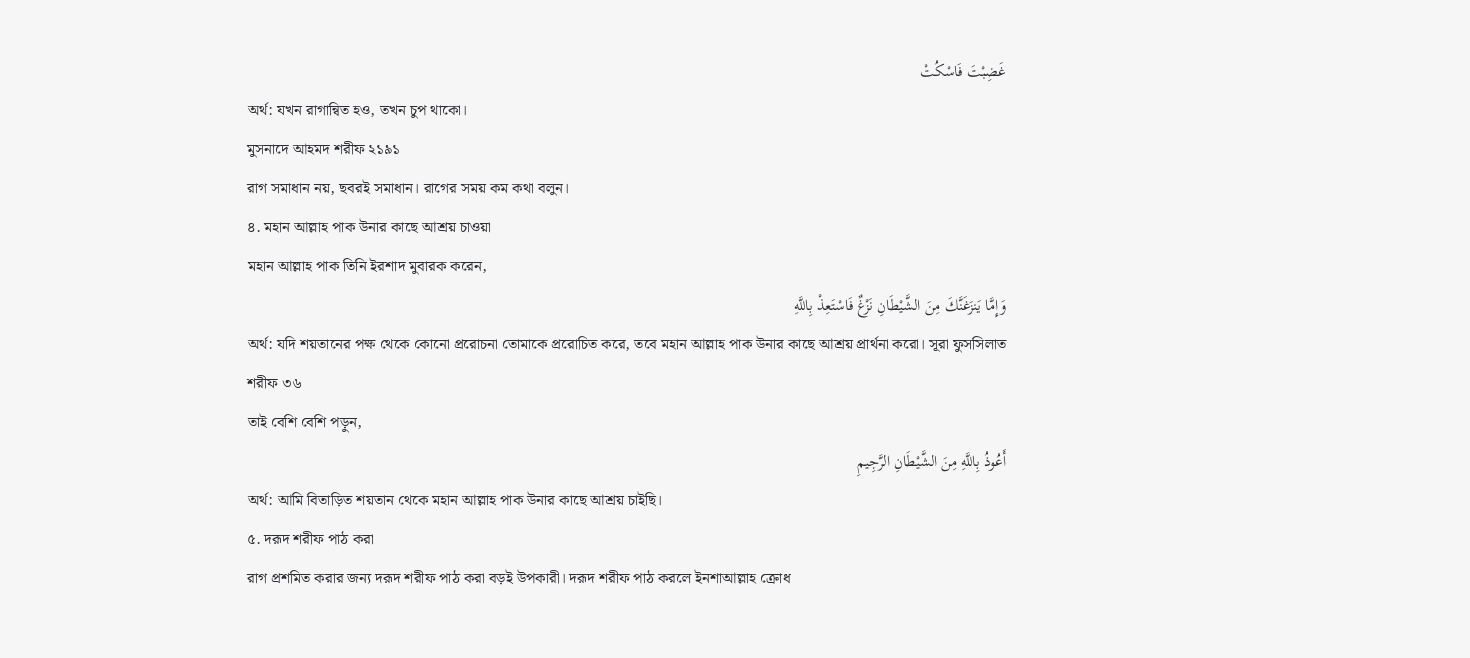غَضِبْتَ فَاسْكُتْ
অর্থ: যখন রাগান্বিত হও, তখন চুপ থাকো।
মুসনাদে আহমদ শরীফ ২১৯১
রাগ সমাধান নয়, ছবরই সমাধান। রাগের সময় কম কথা বলুন।
৪. মহান আল্লাহ পাক উনার কাছে আশ্রয় চাওয়া
মহান আল্লাহ পাক তিনি ইরশাদ মুবারক করেন,
وَإِمَّا يَنزَغَنَّكَ مِنَ الشَّيْطَانِ نَزْغٌ فَاسْتَعِذْ بِاللَّهِ
অর্থ: যদি শয়তানের পক্ষ থেকে কোনো প্ররোচনা তোমাকে প্ররোচিত করে, তবে মহান আল্লাহ পাক উনার কাছে আশ্রয় প্রার্থনা করো। সূরা ফুসসিলাত শরীফ ৩৬
তাই বেশি বেশি পড়ুন,
أَعُوذُ بِاللَّهِ مِنَ الشَّيْطَانِ الرَّجِيمِ
অর্থ: আমি বিতাড়িত শয়তান থেকে মহান আল্লাহ পাক উনার কাছে আশ্রয় চাইছি।
৫. দরূদ শরীফ পাঠ করা
রাগ প্রশমিত করার জন্য দরূদ শরীফ পাঠ করা বড়ই উপকারী। দরূদ শরীফ পাঠ করলে ইনশাআল্লাহ ক্রোধ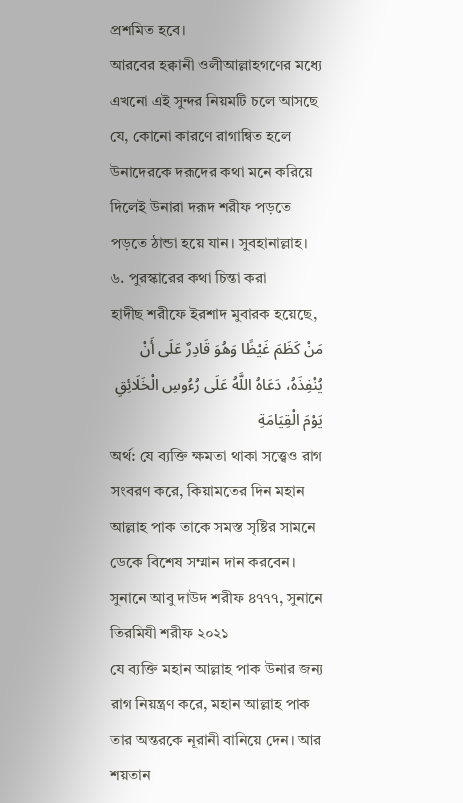প্রশমিত হবে।
আরবের হক্বানী ওলীআল্লাহগণের মধ্যে এখনো এই সুন্দর নিয়মটি চলে আসছে যে, কোনো কারণে রাগান্বিত হলে উনাদেরকে দরূদের কথা মনে করিয়ে দিলেই উনারা দরূদ শরীফ পড়তে পড়তে ঠান্ডা হয়ে যান। সুবহানাল্লাহ।
৬. পুরস্কারের কথা চিন্তা করা
হাদীছ শরীফে ইরশাদ মুবারক হয়েছে,
مَنْ كَظَمَ غَيْظًا وَهُوَ قَادِرٌ عَلَى أَنْ يُنْفِذَهُ، دَعَاهُ اللَّهُ عَلَى رُءُوسِ الْخَلَائِقِ يَوْمَ الْقِيَامَةِ
অর্থ: যে ব্যক্তি ক্ষমতা থাকা সত্ত্বেও রাগ সংবরণ করে, কিয়ামতের দিন মহান আল্লাহ পাক তাকে সমস্ত সৃষ্টির সামনে ডেকে বিশেষ সম্মান দান করবেন।
সুনানে আবু দাউদ শরীফ ৪৭৭৭, সুনানে তিরমিযী শরীফ ২০২১
যে ব্যক্তি মহান আল্লাহ পাক উনার জন্য রাগ নিয়ন্ত্রণ করে, মহান আল্লাহ পাক তার অন্তরকে নূরানী বানিয়ে দেন। আর শয়তান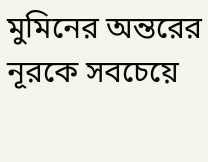মুমিনের অন্তরের নূরকে সবচেয়ে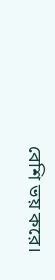বেশি ভয় করে।